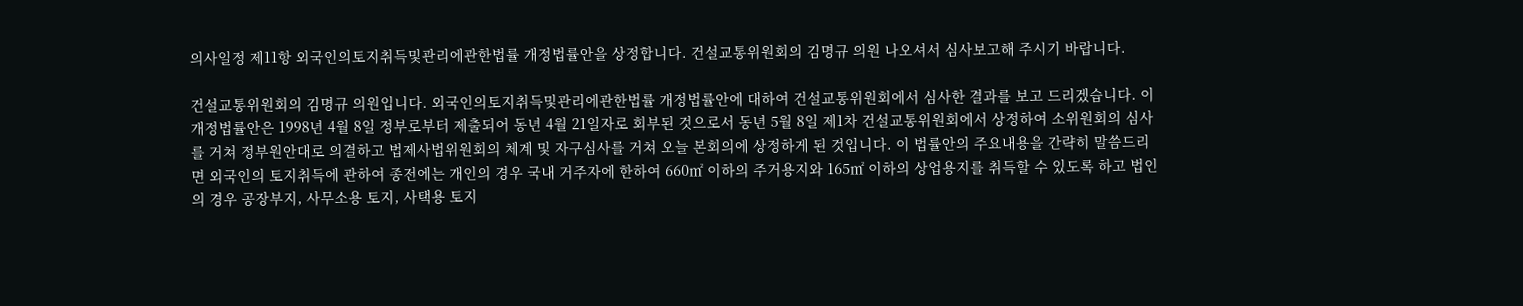의사일정 제11항 외국인의토지취득및관리에관한법률 개정법률안을 상정합니다. 건설교통위원회의 김명규 의원 나오셔서 심사보고해 주시기 바랍니다.

건설교통위원회의 김명규 의원입니다. 외국인의토지취득및관리에관한법률 개정법률안에 대하여 건설교통위원회에서 심사한 결과를 보고 드리겠습니다. 이 개정법률안은 1998년 4월 8일 정부로부터 제출되어 동년 4월 21일자로 회부된 것으로서 동년 5월 8일 제1차 건설교통위원회에서 상정하여 소위원회의 심사를 거쳐 정부원안대로 의결하고 법제사법위원회의 체계 및 자구심사를 거쳐 오늘 본회의에 상정하게 된 것입니다. 이 법률안의 주요내용을 간략히 말씀드리면 외국인의 토지취득에 관하여 종전에는 개인의 경우 국내 거주자에 한하여 660㎡ 이하의 주거용지와 165㎡ 이하의 상업용지를 취득할 수 있도록 하고 법인의 경우 공장부지, 사무소용 토지, 사택용 토지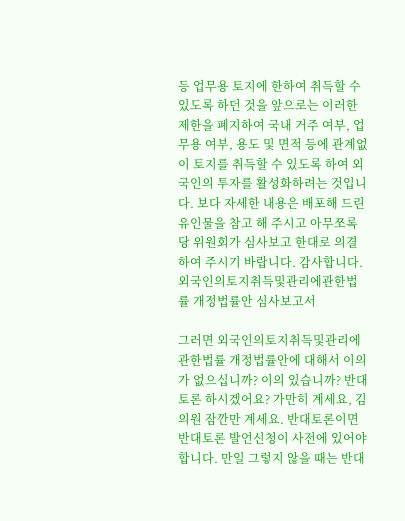등 업무용 토지에 한하여 취득할 수 있도록 하던 것을 앞으로는 이러한 제한을 폐지하여 국내 거주 여부, 업무용 여부, 용도 및 면적 등에 관계없이 토지를 취득할 수 있도록 하여 외국인의 투자를 활성화하려는 것입니다. 보다 자세한 내용은 배포해 드린 유인물을 참고 해 주시고 아무쪼록 당 위원회가 심사보고 한대로 의결하여 주시기 바랍니다. 감사합니다. 외국인의토지취득및관리에관한법률 개정법률안 심사보고서

그러면 외국인의토지취득및관리에관한법률 개정법률안에 대해서 이의가 없으십니까? 이의 있습니까? 반대토론 하시겠어요? 가만히 계세요, 김 의원 잠깐만 계세요. 반대토론이면 반대토론 발언신청이 사전에 있어야 합니다. 만일 그렇지 않을 때는 반대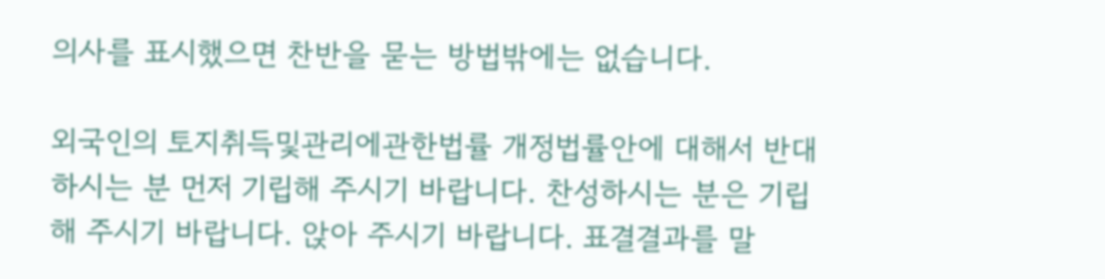의사를 표시했으면 찬반을 묻는 방법밖에는 없습니다.

외국인의 토지취득및관리에관한법률 개정법률안에 대해서 반대하시는 분 먼저 기립해 주시기 바랍니다. 찬성하시는 분은 기립해 주시기 바랍니다. 앉아 주시기 바랍니다. 표결결과를 말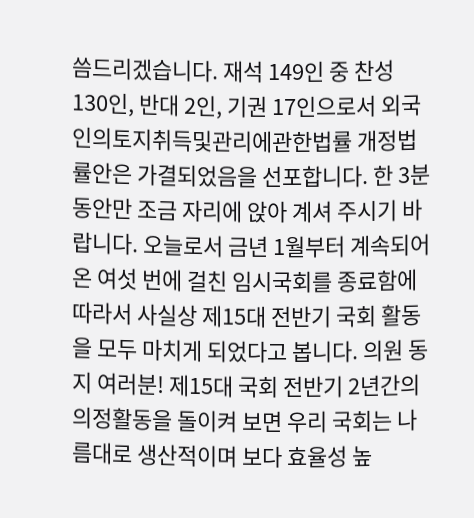씀드리겠습니다. 재석 149인 중 찬성 130인, 반대 2인, 기권 17인으로서 외국인의토지취득및관리에관한법률 개정법률안은 가결되었음을 선포합니다. 한 3분 동안만 조금 자리에 앉아 계셔 주시기 바랍니다. 오늘로서 금년 1월부터 계속되어 온 여섯 번에 걸친 임시국회를 종료함에 따라서 사실상 제15대 전반기 국회 활동을 모두 마치게 되었다고 봅니다. 의원 동지 여러분! 제15대 국회 전반기 2년간의 의정활동을 돌이켜 보면 우리 국회는 나름대로 생산적이며 보다 효율성 높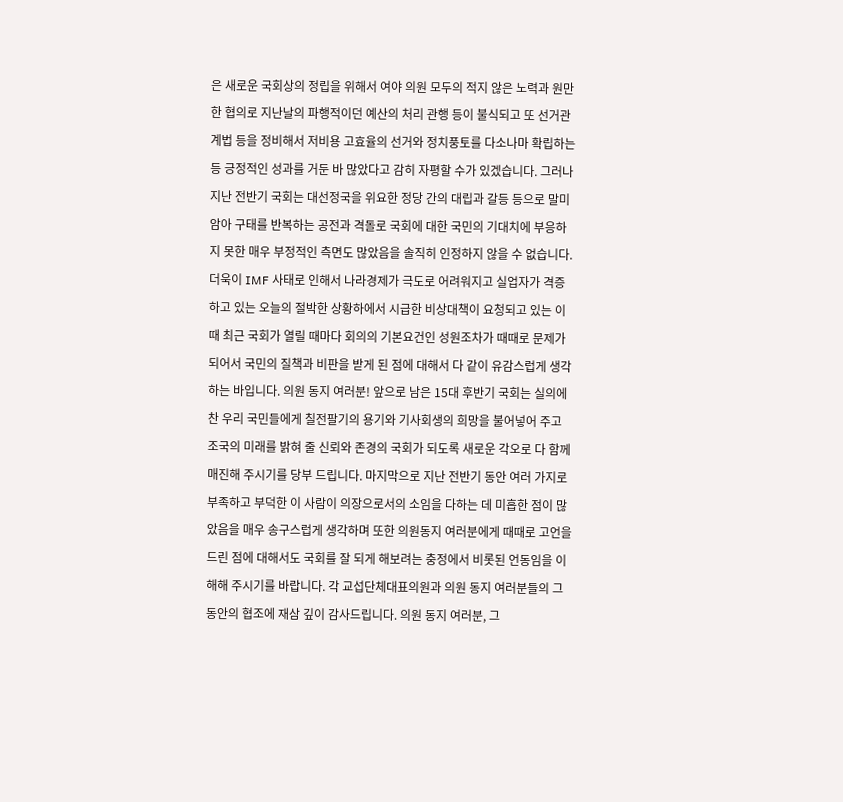은 새로운 국회상의 정립을 위해서 여야 의원 모두의 적지 않은 노력과 원만한 협의로 지난날의 파행적이던 예산의 처리 관행 등이 불식되고 또 선거관계법 등을 정비해서 저비용 고효율의 선거와 정치풍토를 다소나마 확립하는 등 긍정적인 성과를 거둔 바 많았다고 감히 자평할 수가 있겠습니다. 그러나 지난 전반기 국회는 대선정국을 위요한 정당 간의 대립과 갈등 등으로 말미암아 구태를 반복하는 공전과 격돌로 국회에 대한 국민의 기대치에 부응하지 못한 매우 부정적인 측면도 많았음을 솔직히 인정하지 않을 수 없습니다. 더욱이 IMF 사태로 인해서 나라경제가 극도로 어려워지고 실업자가 격증하고 있는 오늘의 절박한 상황하에서 시급한 비상대책이 요청되고 있는 이때 최근 국회가 열릴 때마다 회의의 기본요건인 성원조차가 때때로 문제가 되어서 국민의 질책과 비판을 받게 된 점에 대해서 다 같이 유감스럽게 생각하는 바입니다. 의원 동지 여러분! 앞으로 남은 15대 후반기 국회는 실의에 찬 우리 국민들에게 칠전팔기의 용기와 기사회생의 희망을 불어넣어 주고 조국의 미래를 밝혀 줄 신뢰와 존경의 국회가 되도록 새로운 각오로 다 함께 매진해 주시기를 당부 드립니다. 마지막으로 지난 전반기 동안 여러 가지로 부족하고 부덕한 이 사람이 의장으로서의 소임을 다하는 데 미흡한 점이 많았음을 매우 송구스럽게 생각하며 또한 의원동지 여러분에게 때때로 고언을 드린 점에 대해서도 국회를 잘 되게 해보려는 충정에서 비롯된 언동임을 이해해 주시기를 바랍니다. 각 교섭단체대표의원과 의원 동지 여러분들의 그동안의 협조에 재삼 깊이 감사드립니다. 의원 동지 여러분, 그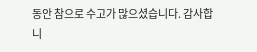동안 참으로 수고가 많으셨습니다. 감사합니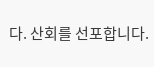다. 산회를 선포합니다.